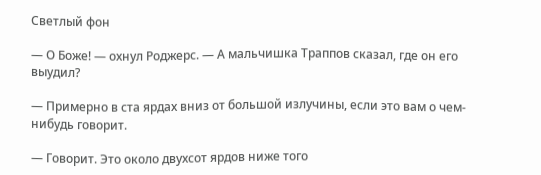Светлый фон

— О Боже! — охнул Роджерс. — А мальчишка Траппов сказал, где он его выудил?

— Примерно в ста ярдах вниз от большой излучины, если это вам о чем-нибудь говорит.

— Говорит. Это около двухсот ярдов ниже того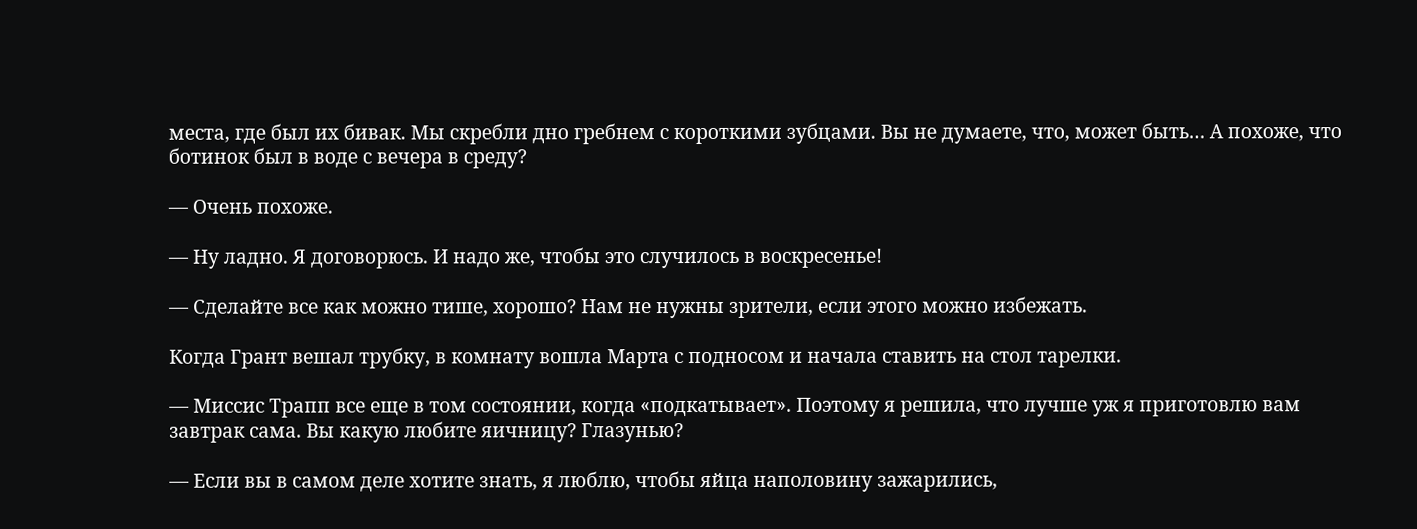места, где был их бивак. Мы скребли дно гребнем с короткими зубцами. Вы не думаете, что, может быть… А похоже, что ботинок был в воде с вечера в среду?

— Очень похоже.

— Ну ладно. Я договорюсь. И надо же, чтобы это случилось в воскресенье!

— Сделайте все как можно тише, хорошо? Нам не нужны зрители, если этого можно избежать.

Когда Грант вешал трубку, в комнату вошла Марта с подносом и начала ставить на стол тарелки.

— Миссис Трапп все еще в том состоянии, когда «подкатывает». Поэтому я решила, что лучше уж я приготовлю вам завтрак сама. Вы какую любите яичницу? Глазунью?

— Если вы в самом деле хотите знать, я люблю, чтобы яйца наполовину зажарились,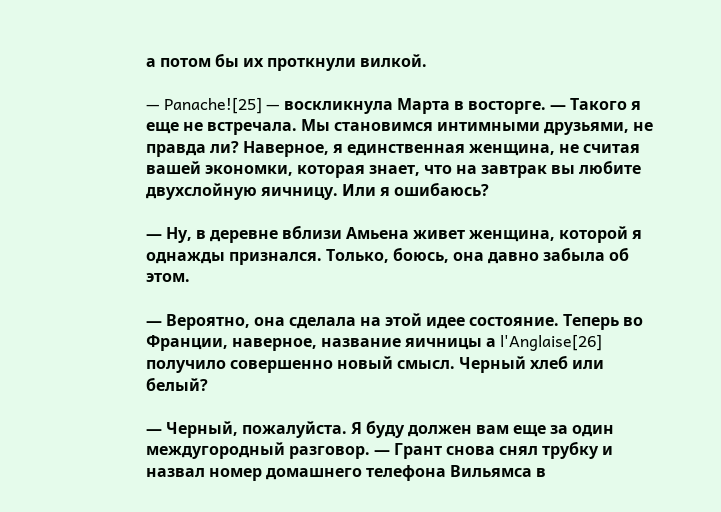а потом бы их проткнули вилкой.

— Panache![25] — воскликнула Марта в восторге. — Такого я еще не встречала. Мы становимся интимными друзьями, не правда ли? Наверное, я единственная женщина, не считая вашей экономки, которая знает, что на завтрак вы любите двухслойную яичницу. Или я ошибаюсь?

— Ну, в деревне вблизи Амьена живет женщина, которой я однажды признался. Только, боюсь, она давно забыла об этом.

— Вероятно, она сделала на этой идее состояние. Теперь во Франции, наверное, название яичницы а l'Anglaise[26] получило совершенно новый смысл. Черный хлеб или белый?

— Черный, пожалуйста. Я буду должен вам еще за один междугородный разговор. — Грант снова снял трубку и назвал номер домашнего телефона Вильямса в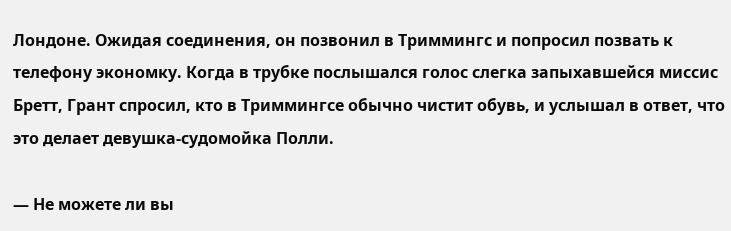Лондоне. Ожидая соединения, он позвонил в Триммингс и попросил позвать к телефону экономку. Когда в трубке послышался голос слегка запыхавшейся миссис Бретт, Грант спросил, кто в Триммингсе обычно чистит обувь, и услышал в ответ, что это делает девушка-судомойка Полли.

— Не можете ли вы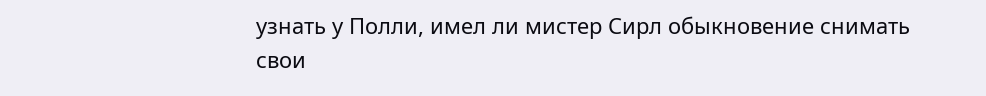узнать у Полли, имел ли мистер Сирл обыкновение снимать свои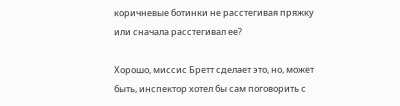коричневые ботинки не расстегивая пряжку или сначала расстегивал ее?

Хорошо, миссис Бретт сделает это, но, может быть, инспектор хотел бы сам поговорить с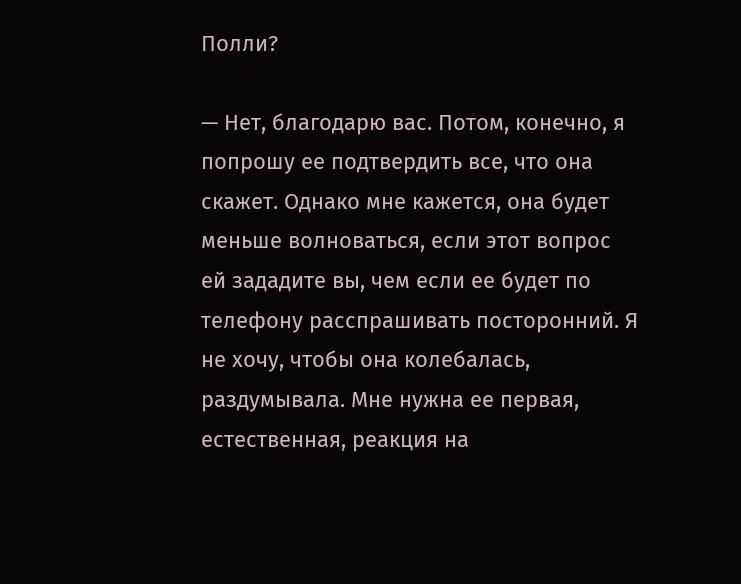Полли?

— Нет, благодарю вас. Потом, конечно, я попрошу ее подтвердить все, что она скажет. Однако мне кажется, она будет меньше волноваться, если этот вопрос ей зададите вы, чем если ее будет по телефону расспрашивать посторонний. Я не хочу, чтобы она колебалась, раздумывала. Мне нужна ее первая, естественная, реакция на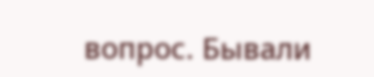вопрос. Бывали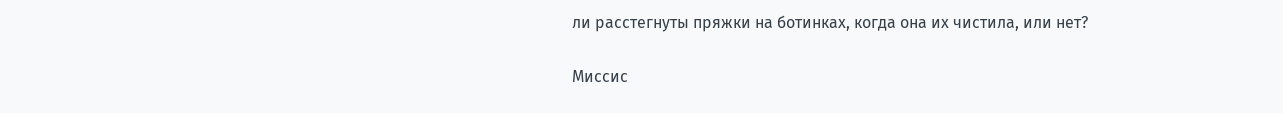ли расстегнуты пряжки на ботинках, когда она их чистила, или нет?

Миссис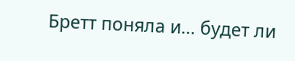Бретт поняла и… будет ли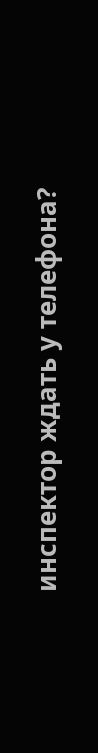инспектор ждать у телефона?